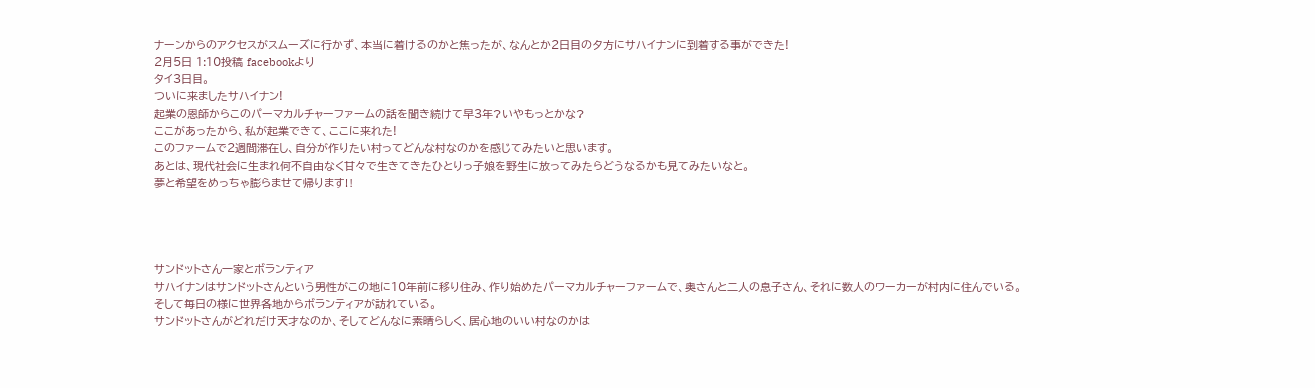ナーンからのアクセスがスムーズに行かず、本当に着けるのかと焦ったが、なんとか2日目の夕方にサハイナンに到着する事ができた!
2月5日 1:10投稿 facebookより
タイ3日目。
ついに来ましたサハイナン!
起業の恩師からこのパーマカルチャーファームの話を聞き続けて早3年?いやもっとかな?
ここがあったから、私が起業できて、ここに来れた!
このファームで2週間滞在し、自分が作りたい村ってどんな村なのかを感じてみたいと思います。
あとは、現代社会に生まれ何不自由なく甘々で生きてきたひとりっ子娘を野生に放ってみたらどうなるかも見てみたいなと。
夢と希望をめっちゃ膨らませて帰ります‼




サンドットさん一家とボランティア
サハイナンはサンドットさんという男性がこの地に10年前に移り住み、作り始めたパーマカルチャーファームで、奥さんと二人の息子さん、それに数人のワーカーが村内に住んでいる。
そして毎日の様に世界各地からボランティアが訪れている。
サンドットさんがどれだけ天才なのか、そしてどんなに素晴らしく、居心地のいい村なのかは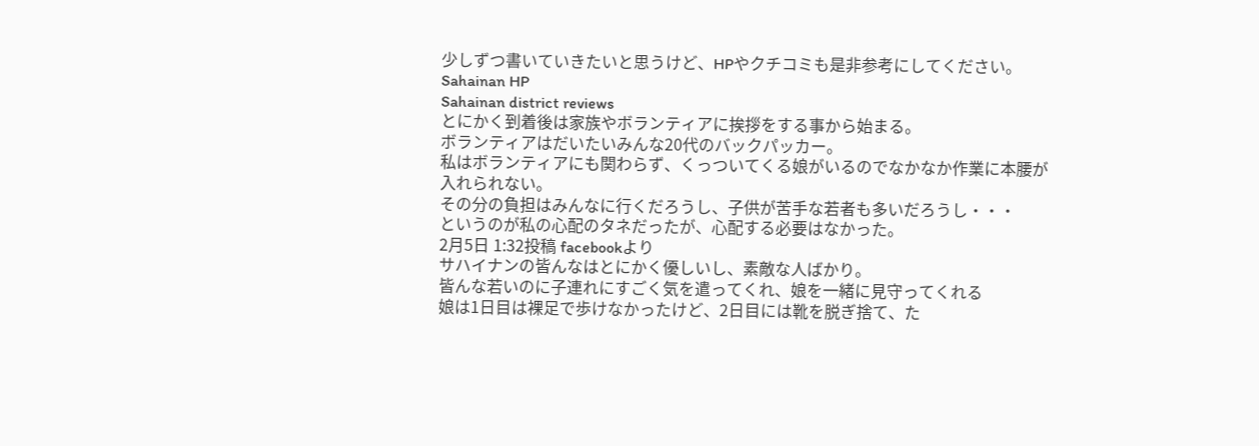少しずつ書いていきたいと思うけど、HPやクチコミも是非参考にしてください。
Sahainan HP
Sahainan district reviews
とにかく到着後は家族やボランティアに挨拶をする事から始まる。
ボランティアはだいたいみんな20代のバックパッカー。
私はボランティアにも関わらず、くっついてくる娘がいるのでなかなか作業に本腰が入れられない。
その分の負担はみんなに行くだろうし、子供が苦手な若者も多いだろうし・・・
というのが私の心配のタネだったが、心配する必要はなかった。
2月5日 1:32投稿 facebookより
サハイナンの皆んなはとにかく優しいし、素敵な人ばかり。
皆んな若いのに子連れにすごく気を遣ってくれ、娘を一緒に見守ってくれる
娘は1日目は裸足で歩けなかったけど、2日目には靴を脱ぎ捨て、た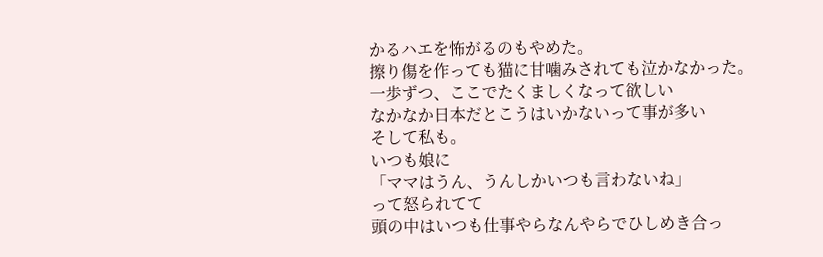かるハエを怖がるのもやめた。
擦り傷を作っても猫に甘噛みされても泣かなかった。
一歩ずつ、ここでたくましくなって欲しい
なかなか日本だとこうはいかないって事が多い
そして私も。
いつも娘に
「ママはうん、うんしかいつも言わないね」
って怒られてて
頭の中はいつも仕事やらなんやらでひしめき合っ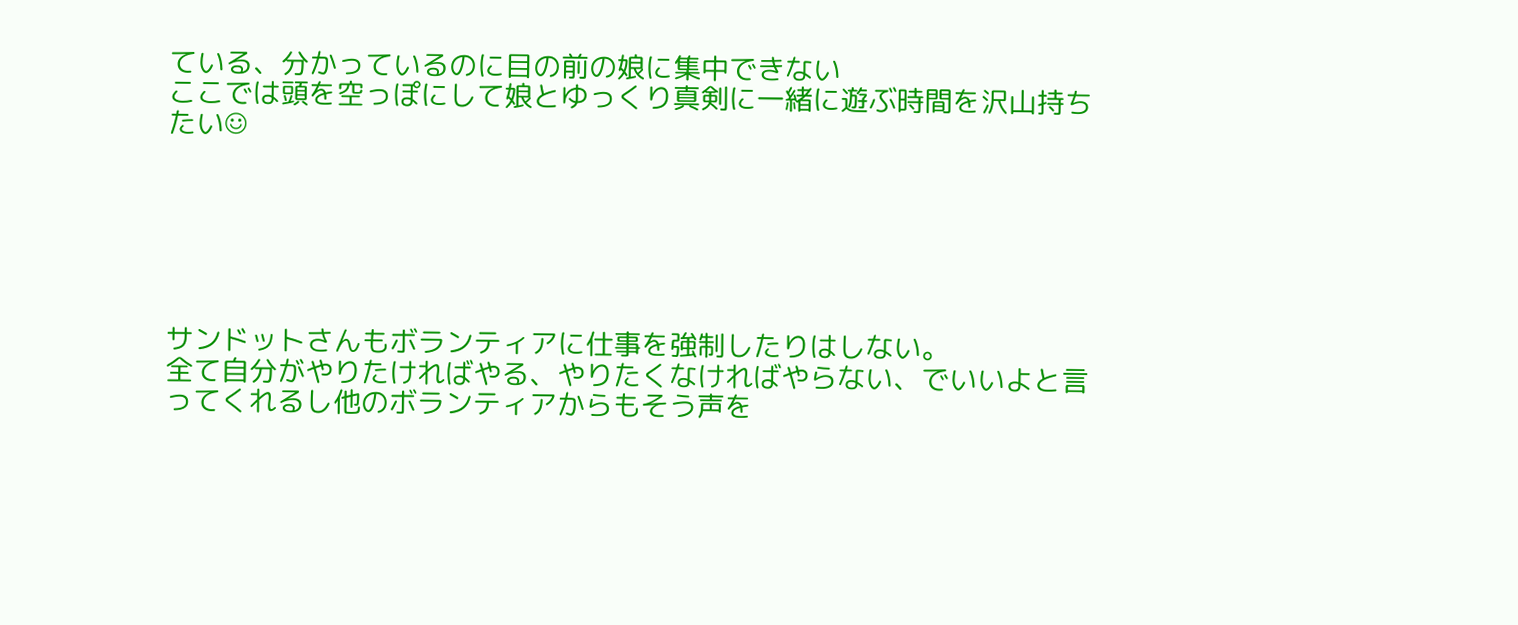ている、分かっているのに目の前の娘に集中できない
ここでは頭を空っぽにして娘とゆっくり真剣に一緒に遊ぶ時間を沢山持ちたい☺






サンドットさんもボランティアに仕事を強制したりはしない。
全て自分がやりたければやる、やりたくなければやらない、でいいよと言ってくれるし他のボランティアからもそう声を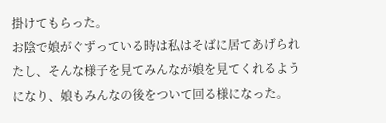掛けてもらった。
お陰で娘がぐずっている時は私はそばに居てあげられたし、そんな様子を見てみんなが娘を見てくれるようになり、娘もみんなの後をついて回る様になった。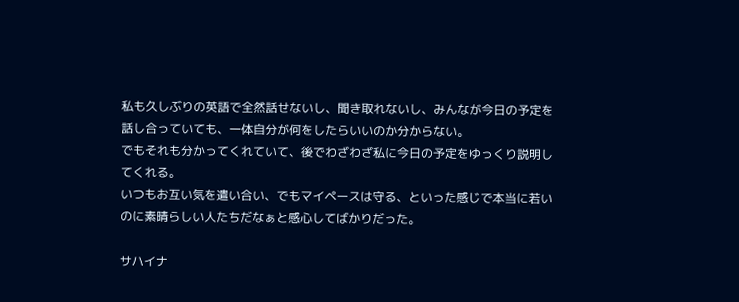私も久しぶりの英語で全然話せないし、聞き取れないし、みんなが今日の予定を話し合っていても、一体自分が何をしたらいいのか分からない。
でもそれも分かってくれていて、後でわざわざ私に今日の予定をゆっくり説明してくれる。
いつもお互い気を遣い合い、でもマイペースは守る、といった感じで本当に若いのに素晴らしい人たちだなぁと感心してばかりだった。

サハイナ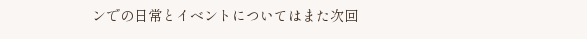ンでの日常とイベントについてはまた次回